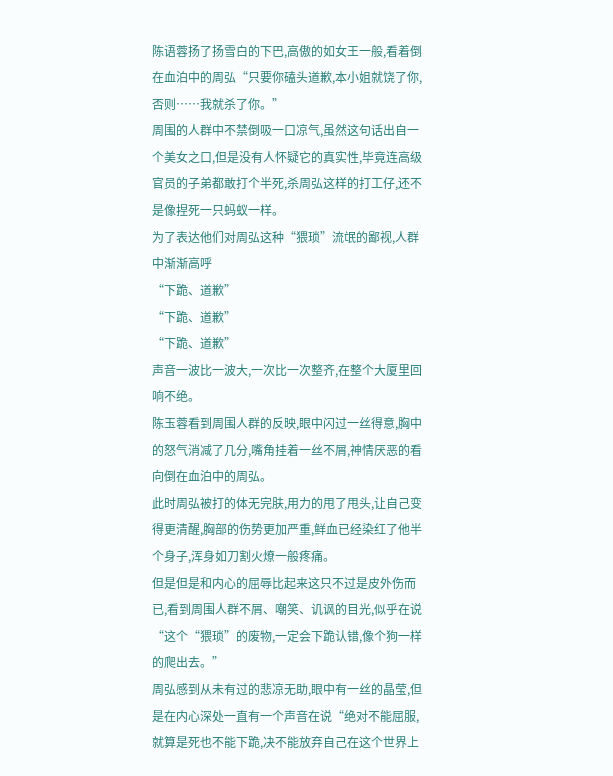陈语蓉扬了扬雪白的下巴,高傲的如女王一般,看着倒在血泊中的周弘“只要你磕头道歉,本小姐就饶了你,否则……我就杀了你。”
周围的人群中不禁倒吸一口凉气,虽然这句话出自一个美女之口,但是没有人怀疑它的真实性,毕竟连高级官员的子弟都敢打个半死,杀周弘这样的打工仔,还不是像捏死一只蚂蚁一样。
为了表达他们对周弘这种“猥琐”流氓的鄙视,人群中渐渐高呼
“下跪、道歉”
“下跪、道歉”
“下跪、道歉”
声音一波比一波大,一次比一次整齐,在整个大厦里回响不绝。
陈玉蓉看到周围人群的反映,眼中闪过一丝得意,胸中的怒气消减了几分,嘴角挂着一丝不屑,神情厌恶的看向倒在血泊中的周弘。
此时周弘被打的体无完肤,用力的甩了甩头,让自己变得更清醒,胸部的伤势更加严重,鲜血已经染红了他半个身子,浑身如刀割火燎一般疼痛。
但是但是和内心的屈辱比起来这只不过是皮外伤而已,看到周围人群不屑、嘲笑、讥讽的目光,似乎在说“这个“猥琐”的废物,一定会下跪认错,像个狗一样的爬出去。”
周弘感到从未有过的悲凉无助,眼中有一丝的晶莹,但是在内心深处一直有一个声音在说“绝对不能屈服,就算是死也不能下跪,决不能放弃自己在这个世界上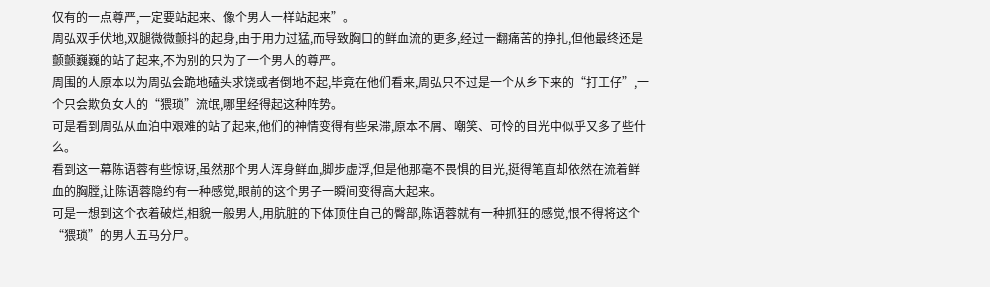仅有的一点尊严,一定要站起来、像个男人一样站起来”。
周弘双手伏地,双腿微微颤抖的起身,由于用力过猛,而导致胸口的鲜血流的更多,经过一翻痛苦的挣扎,但他最终还是颤颤巍巍的站了起来,不为别的只为了一个男人的尊严。
周围的人原本以为周弘会跪地磕头求饶或者倒地不起,毕竟在他们看来,周弘只不过是一个从乡下来的“打工仔”,一个只会欺负女人的“猥琐”流氓,哪里经得起这种阵势。
可是看到周弘从血泊中艰难的站了起来,他们的神情变得有些呆滞,原本不屑、嘲笑、可怜的目光中似乎又多了些什么。
看到这一幕陈语蓉有些惊讶,虽然那个男人浑身鲜血,脚步虚浮,但是他那毫不畏惧的目光,挺得笔直却依然在流着鲜血的胸膛,让陈语蓉隐约有一种感觉,眼前的这个男子一瞬间变得高大起来。
可是一想到这个衣着破烂,相貌一般男人,用肮脏的下体顶住自己的臀部,陈语蓉就有一种抓狂的感觉,恨不得将这个“猥琐”的男人五马分尸。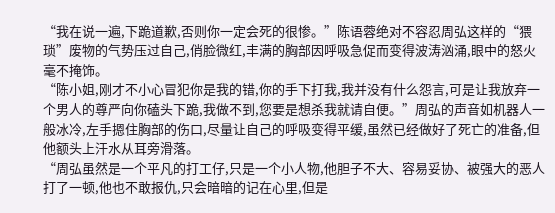“我在说一遍,下跪道歉,否则你一定会死的很惨。”陈语蓉绝对不容忍周弘这样的“猥琐”废物的气势压过自己,俏脸微红,丰满的胸部因呼吸急促而变得波涛汹涌,眼中的怒火毫不掩饰。
“陈小姐,刚才不小心冒犯你是我的错,你的手下打我,我并没有什么怨言,可是让我放弃一个男人的尊严向你磕头下跪,我做不到,您要是想杀我就请自便。”周弘的声音如机器人一般冰冷,左手摁住胸部的伤口,尽量让自己的呼吸变得平缓,虽然已经做好了死亡的准备,但他额头上汗水从耳旁滑落。
“周弘虽然是一个平凡的打工仔,只是一个小人物,他胆子不大、容易妥协、被强大的恶人打了一顿,他也不敢报仇,只会暗暗的记在心里,但是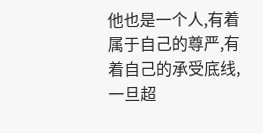他也是一个人,有着属于自己的尊严,有着自己的承受底线,一旦超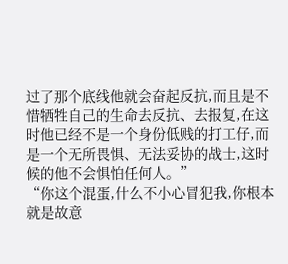过了那个底线他就会奋起反抗,而且是不惜牺牲自己的生命去反抗、去报复,在这时他已经不是一个身份低贱的打工仔,而是一个无所畏惧、无法妥协的战士,这时候的他不会惧怕任何人。”
“你这个混蛋,什么不小心冒犯我,你根本就是故意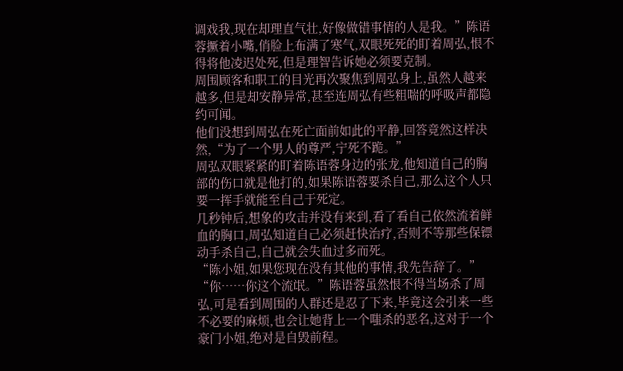调戏我,现在却理直气壮,好像做错事情的人是我。”陈语蓉撅着小嘴,俏脸上布满了寒气,双眼死死的盯着周弘,恨不得将他凌迟处死,但是理智告诉她必须要克制。
周围顾客和职工的目光再次聚焦到周弘身上,虽然人越来越多,但是却安静异常,甚至连周弘有些粗喘的呼吸声都隐约可闻。
他们没想到周弘在死亡面前如此的平静,回答竟然这样决然,“为了一个男人的尊严,宁死不跪。”
周弘双眼紧紧的盯着陈语蓉身边的张龙,他知道自己的胸部的伤口就是他打的,如果陈语蓉要杀自己,那么这个人只要一挥手就能至自己于死定。
几秒钟后,想象的攻击并没有来到,看了看自己依然流着鲜血的胸口,周弘知道自己必须赶快治疗,否则不等那些保镖动手杀自己,自己就会失血过多而死。
“陈小姐,如果您现在没有其他的事情,我先告辞了。”
“你……你这个流氓。”陈语蓉虽然恨不得当场杀了周弘,可是看到周围的人群还是忍了下来,毕竟这会引来一些不必要的麻烦,也会让她背上一个嗤杀的恶名,这对于一个豪门小姐,绝对是自毁前程。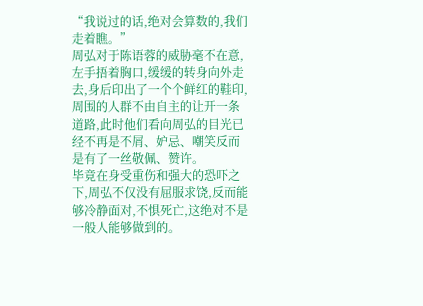“我说过的话,绝对会算数的,我们走着瞧。”
周弘对于陈语蓉的威胁毫不在意,左手捂着胸口,缓缓的转身向外走去,身后印出了一个个鲜红的鞋印,周围的人群不由自主的让开一条道路,此时他们看向周弘的目光已经不再是不屑、妒忌、嘲笑反而是有了一丝敬佩、赞许。
毕竟在身受重伤和强大的恐吓之下,周弘不仅没有屈服求饶,反而能够冷静面对,不惧死亡,这绝对不是一般人能够做到的。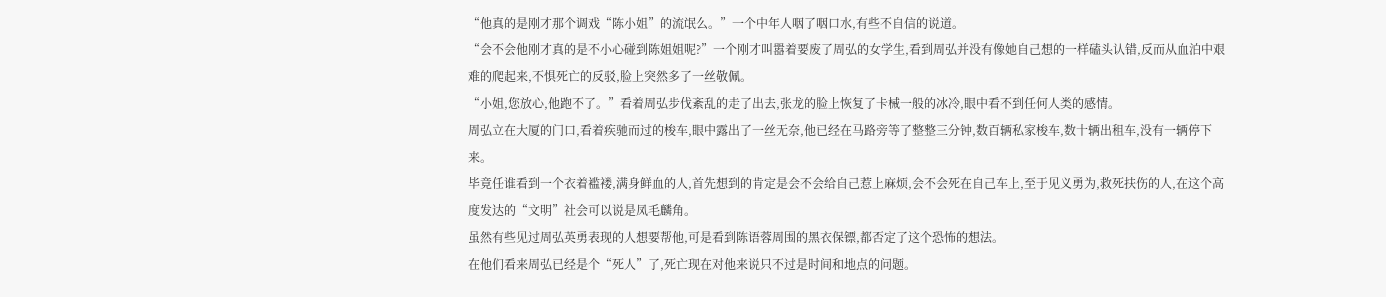“他真的是刚才那个调戏“陈小姐”的流氓么。”一个中年人咽了咽口水,有些不自信的说道。
“会不会他刚才真的是不小心碰到陈姐姐呢?”一个刚才叫嚣着要废了周弘的女学生,看到周弘并没有像她自己想的一样磕头认错,反而从血泊中艰难的爬起来,不惧死亡的反驳,脸上突然多了一丝敬佩。
“小姐,您放心,他跑不了。”看着周弘步伐紊乱的走了出去,张龙的脸上恢复了卡械一般的冰冷,眼中看不到任何人类的感情。
周弘立在大厦的门口,看着疾驰而过的梭车,眼中露出了一丝无奈,他已经在马路旁等了整整三分钟,数百辆私家梭车,数十辆出租车,没有一辆停下来。
毕竟任谁看到一个衣着褴褛,满身鲜血的人,首先想到的肯定是会不会给自己惹上麻烦,会不会死在自己车上,至于见义勇为,救死扶伤的人,在这个高度发达的“文明”社会可以说是凤毛麟角。
虽然有些见过周弘英勇表现的人想要帮他,可是看到陈语蓉周围的黑衣保镖,都否定了这个恐怖的想法。
在他们看来周弘已经是个“死人”了,死亡现在对他来说只不过是时间和地点的问题。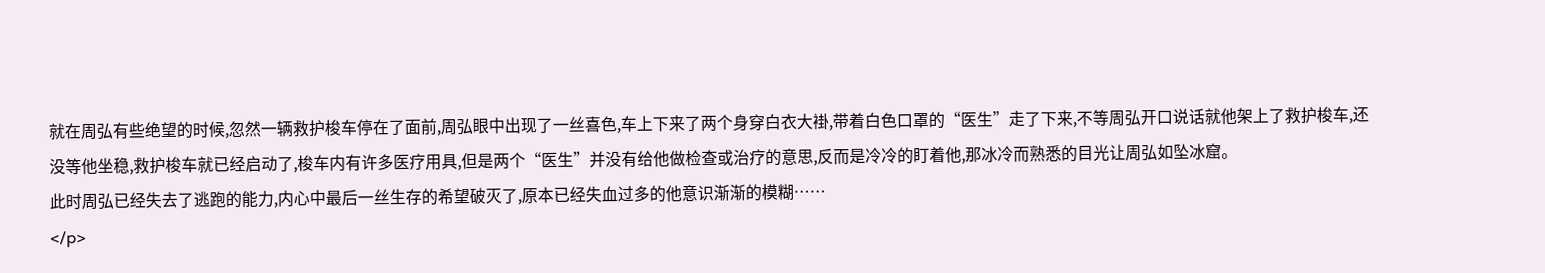就在周弘有些绝望的时候,忽然一辆救护梭车停在了面前,周弘眼中出现了一丝喜色,车上下来了两个身穿白衣大褂,带着白色口罩的“医生”走了下来,不等周弘开口说话就他架上了救护梭车,还没等他坐稳,救护梭车就已经启动了,梭车内有许多医疗用具,但是两个“医生”并没有给他做检查或治疗的意思,反而是冷冷的盯着他,那冰冷而熟悉的目光让周弘如坠冰窟。
此时周弘已经失去了逃跑的能力,内心中最后一丝生存的希望破灭了,原本已经失血过多的他意识渐渐的模糊……
</p>